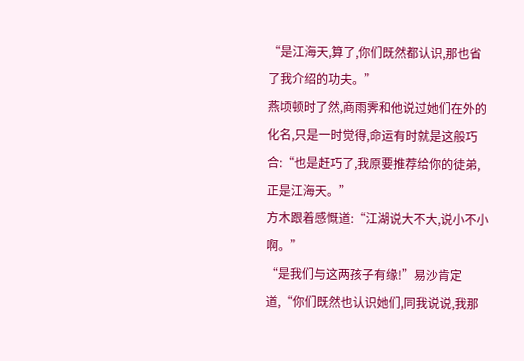“是江海天,算了,你们既然都认识,那也省了我介绍的功夫。”
燕顷顿时了然,商雨霁和他说过她们在外的化名,只是一时觉得,命运有时就是这般巧合:“也是赶巧了,我原要推荐给你的徒弟,正是江海天。”
方木跟着感慨道:“江湖说大不大,说小不小啊。”
“是我们与这两孩子有缘!”易沙肯定道,“你们既然也认识她们,同我说说,我那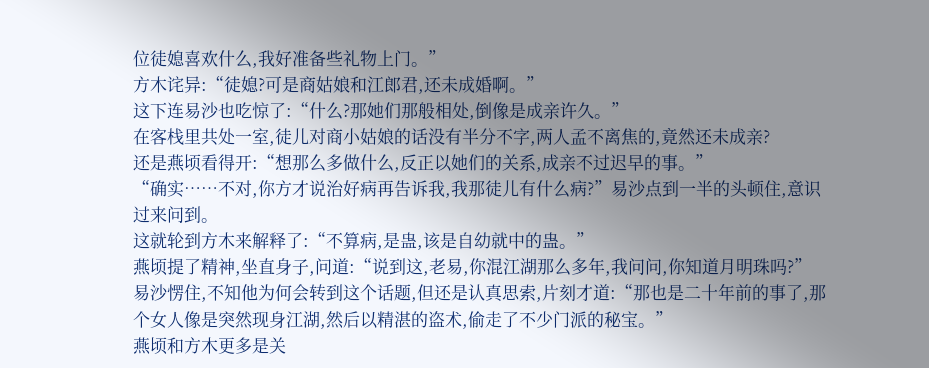位徒媳喜欢什么,我好准备些礼物上门。”
方木诧异:“徒媳?可是商姑娘和江郎君,还未成婚啊。”
这下连易沙也吃惊了:“什么?那她们那般相处,倒像是成亲许久。”
在客栈里共处一室,徒儿对商小姑娘的话没有半分不字,两人孟不离焦的,竟然还未成亲?
还是燕顷看得开:“想那么多做什么,反正以她们的关系,成亲不过迟早的事。”
“确实……不对,你方才说治好病再告诉我,我那徒儿有什么病?”易沙点到一半的头顿住,意识过来问到。
这就轮到方木来解释了:“不算病,是蛊,该是自幼就中的蛊。”
燕顷提了精神,坐直身子,问道:“说到这,老易,你混江湖那么多年,我问问,你知道月明珠吗?”
易沙愣住,不知他为何会转到这个话题,但还是认真思索,片刻才道:“那也是二十年前的事了,那个女人像是突然现身江湖,然后以精湛的盗术,偷走了不少门派的秘宝。”
燕顷和方木更多是关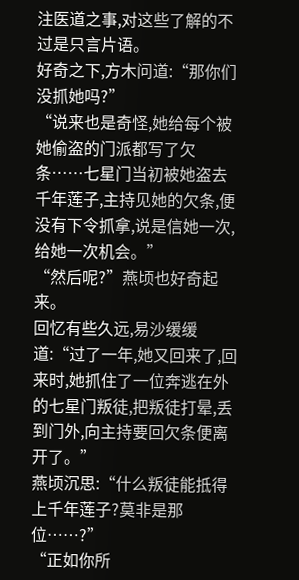注医道之事,对这些了解的不过是只言片语。
好奇之下,方木问道:“那你们没抓她吗?”
“说来也是奇怪,她给每个被她偷盗的门派都写了欠条……七星门当初被她盗去千年莲子,主持见她的欠条,便没有下令抓拿,说是信她一次,给她一次机会。”
“然后呢?”燕顷也好奇起来。
回忆有些久远,易沙缓缓道:“过了一年,她又回来了,回来时,她抓住了一位奔逃在外的七星门叛徒,把叛徒打晕,丢到门外,向主持要回欠条便离开了。”
燕顷沉思:“什么叛徒能抵得上千年莲子?莫非是那位……?”
“正如你所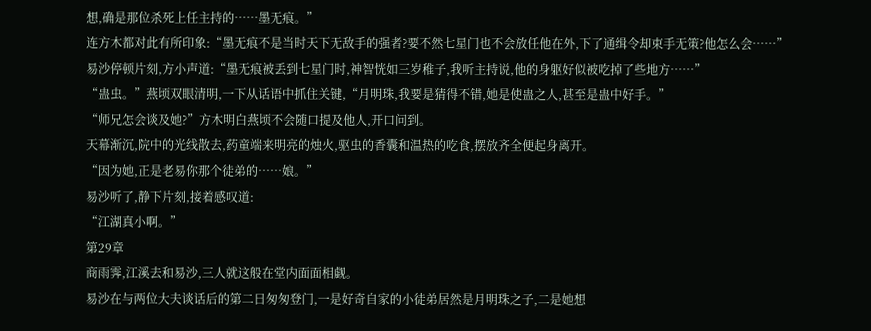想,确是那位杀死上任主持的……墨无痕。”
连方木都对此有所印象:“墨无痕不是当时天下无敌手的强者?要不然七星门也不会放任他在外,下了通缉令却束手无策?他怎么会……”
易沙停顿片刻,方小声道:“墨无痕被丢到七星门时,神智恍如三岁稚子,我听主持说,他的身躯好似被吃掉了些地方……”
“蛊虫。”燕顷双眼清明,一下从话语中抓住关键,“月明珠,我要是猜得不错,她是使蛊之人,甚至是蛊中好手。”
“师兄怎会谈及她?”方木明白燕顷不会随口提及他人,开口问到。
天幕渐沉,院中的光线散去,药童端来明亮的烛火,驱虫的香囊和温热的吃食,摆放齐全便起身离开。
“因为她,正是老易你那个徒弟的……娘。”
易沙听了,静下片刻,接着感叹道:
“江湖真小啊。”
第29章
商雨霁,江溪去和易沙,三人就这般在堂内面面相觑。
易沙在与两位大夫谈话后的第二日匆匆登门,一是好奇自家的小徒弟居然是月明珠之子,二是她想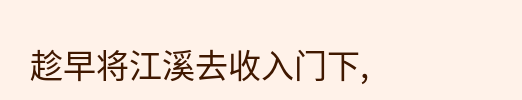趁早将江溪去收入门下,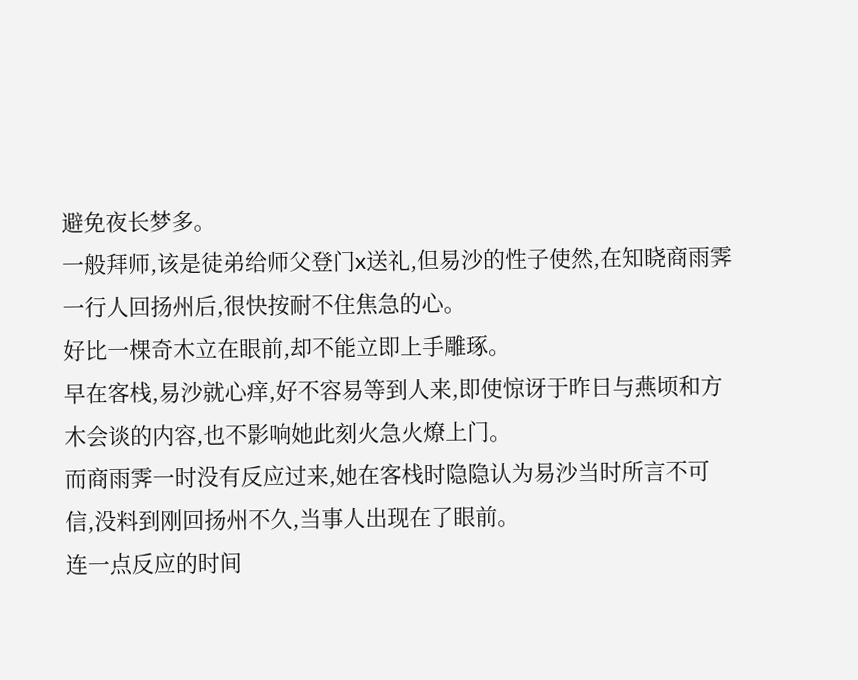避免夜长梦多。
一般拜师,该是徒弟给师父登门x送礼,但易沙的性子使然,在知晓商雨霁一行人回扬州后,很快按耐不住焦急的心。
好比一棵奇木立在眼前,却不能立即上手雕琢。
早在客栈,易沙就心痒,好不容易等到人来,即使惊讶于昨日与燕顷和方木会谈的内容,也不影响她此刻火急火燎上门。
而商雨霁一时没有反应过来,她在客栈时隐隐认为易沙当时所言不可信,没料到刚回扬州不久,当事人出现在了眼前。
连一点反应的时间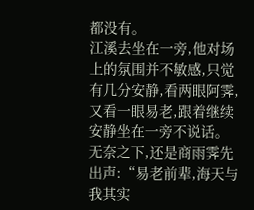都没有。
江溪去坐在一旁,他对场上的氛围并不敏感,只觉有几分安静,看两眼阿霁,又看一眼易老,跟着继续安静坐在一旁不说话。
无奈之下,还是商雨霁先出声:“易老前辈,海天与我其实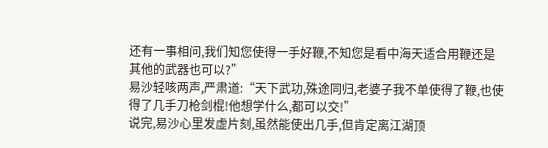还有一事相问,我们知您使得一手好鞭,不知您是看中海天适合用鞭还是其他的武器也可以?”
易沙轻咳两声,严肃道:“天下武功,殊途同归,老婆子我不单使得了鞭,也使得了几手刀枪剑棍!他想学什么,都可以交!”
说完,易沙心里发虚片刻,虽然能使出几手,但肯定离江湖顶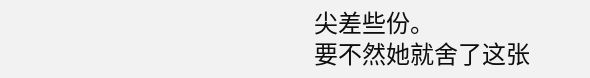尖差些份。
要不然她就舍了这张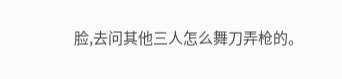脸,去问其他三人怎么舞刀弄枪的。